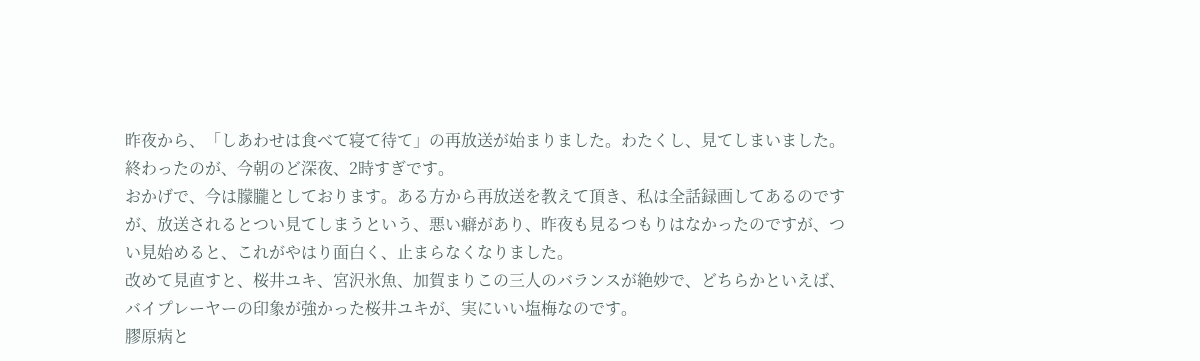昨夜から、「しあわせは食べて寝て待て」の再放送が始まりました。わたくし、見てしまいました。
終わったのが、今朝のど深夜、2時すぎです。
おかげで、今は朦朧としております。ある方から再放送を教えて頂き、私は全話録画してあるのですが、放送されるとつい見てしまうという、悪い癖があり、昨夜も見るつもりはなかったのですが、つい見始めると、これがやはり面白く、止まらなくなりました。
改めて見直すと、桜井ユキ、宮沢氷魚、加賀まりこの三人のバランスが絶妙で、どちらかといえば、バイプレーヤーの印象が強かった桜井ユキが、実にいい塩梅なのです。
膠原病と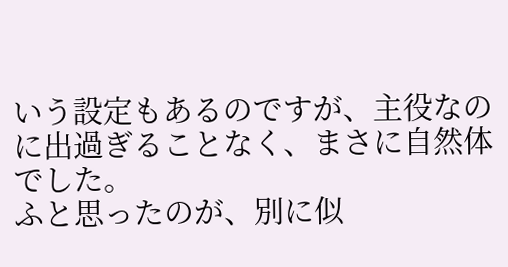いう設定もあるのですが、主役なのに出過ぎることなく、まさに自然体でした。
ふと思ったのが、別に似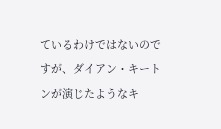ているわけではないのですが、ダイアン・キートンが演じたようなキ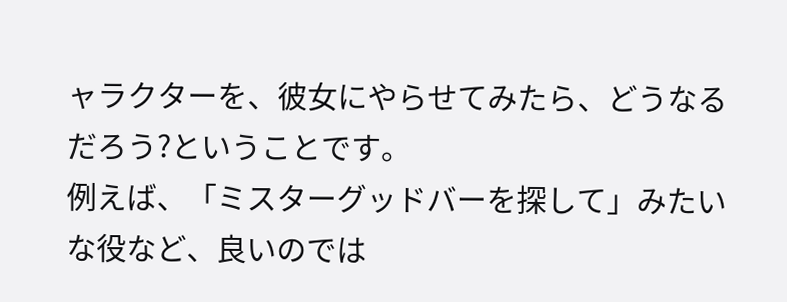ャラクターを、彼女にやらせてみたら、どうなるだろう?ということです。
例えば、「ミスターグッドバーを探して」みたいな役など、良いのでは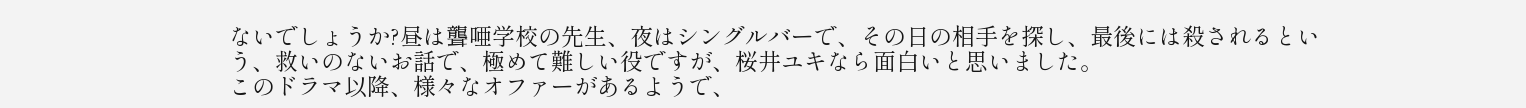ないでしょうか?昼は聾唖学校の先生、夜はシングルバーで、その日の相手を探し、最後には殺されるという、救いのないお話で、極めて難しい役ですが、桜井ユキなら面白いと思いました。
このドラマ以降、様々なオファーがあるようで、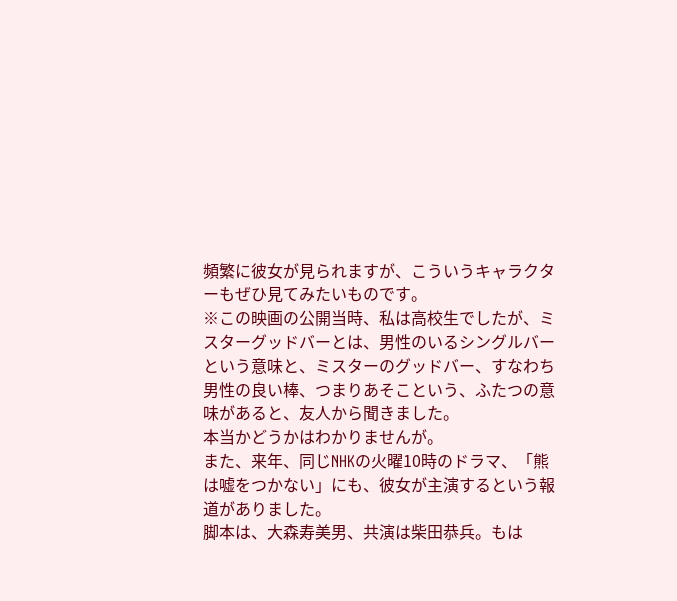頻繁に彼女が見られますが、こういうキャラクターもぜひ見てみたいものです。
※この映画の公開当時、私は高校生でしたが、ミスターグッドバーとは、男性のいるシングルバーという意味と、ミスターのグッドバー、すなわち男性の良い棒、つまりあそこという、ふたつの意味があると、友人から聞きました。
本当かどうかはわかりませんが。
また、来年、同じNHKの火曜10時のドラマ、「熊は嘘をつかない」にも、彼女が主演するという報道がありました。
脚本は、大森寿美男、共演は柴田恭兵。もは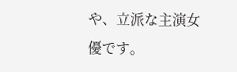や、立派な主演女優です。